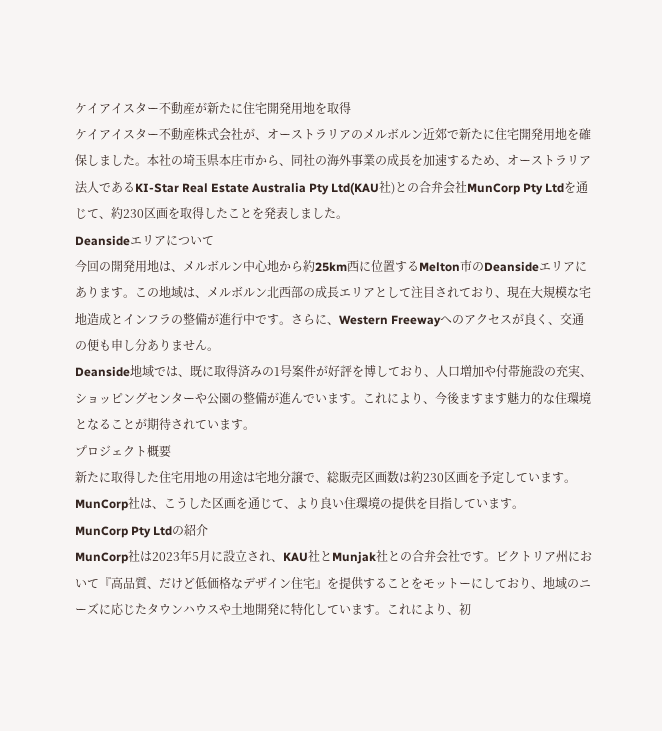ケイアイスター不動産が新たに住宅開発用地を取得
ケイアイスター不動産株式会社が、オーストラリアのメルボルン近郊で新たに住宅開発用地を確保しました。本社の埼玉県本庄市から、同社の海外事業の成長を加速するため、オーストラリア法人であるKI-Star Real Estate Australia Pty Ltd(KAU社)との合弁会社MunCorp Pty Ltdを通じて、約230区画を取得したことを発表しました。
Deansideエリアについて
今回の開発用地は、メルボルン中心地から約25km西に位置するMelton市のDeansideエリアにあります。この地域は、メルボルン北西部の成長エリアとして注目されており、現在大規模な宅地造成とインフラの整備が進行中です。さらに、Western Freewayへのアクセスが良く、交通の便も申し分ありません。
Deanside地域では、既に取得済みの1号案件が好評を博しており、人口増加や付帯施設の充実、ショッピングセンターや公園の整備が進んでいます。これにより、今後ますます魅力的な住環境となることが期待されています。
プロジェクト概要
新たに取得した住宅用地の用途は宅地分譲で、総販売区画数は約230区画を予定しています。MunCorp社は、こうした区画を通じて、より良い住環境の提供を目指しています。
MunCorp Pty Ltdの紹介
MunCorp社は2023年5月に設立され、KAU社とMunjak社との合弁会社です。ビクトリア州において『高品質、だけど低価格なデザイン住宅』を提供することをモットーにしており、地域のニーズに応じたタウンハウスや土地開発に特化しています。これにより、初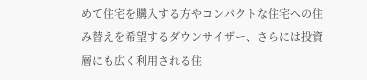めて住宅を購入する方やコンパクトな住宅への住み替えを希望するダウンサイザー、さらには投資層にも広く利用される住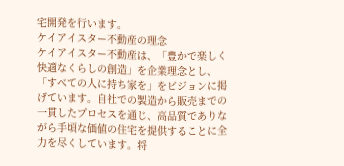宅開発を行います。
ケイアイスター不動産の理念
ケイアイスター不動産は、「豊かで楽しく快適なくらしの創造」を企業理念とし、「すべての人に持ち家を」をビジョンに掲げています。自社での製造から販売までの一貫したプロセスを通じ、高品質でありながら手頃な価値の住宅を提供することに全力を尽くしています。将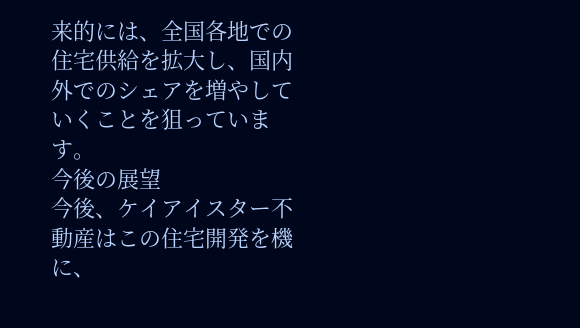来的には、全国各地での住宅供給を拡大し、国内外でのシェアを増やしていくことを狙っています。
今後の展望
今後、ケイアイスター不動産はこの住宅開発を機に、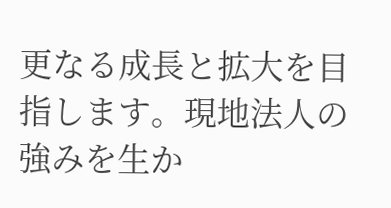更なる成長と拡大を目指します。現地法人の強みを生か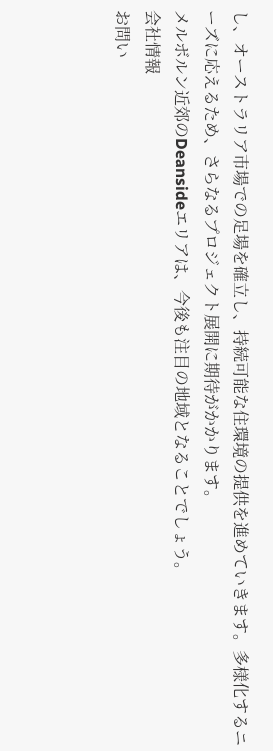し、オーストラリア市場での足場を確立し、持続可能な住環境の提供を進めていきます。多様化するニーズに応えるため、さらなるプロジェクト展開に期待がかかります。
メルボルン近郊のDeansideエリアは、今後も注目の地域となることでしょう。
会社情報
お問い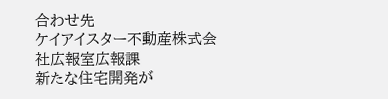合わせ先
ケイアイスター不動産株式会社広報室広報課
新たな住宅開発が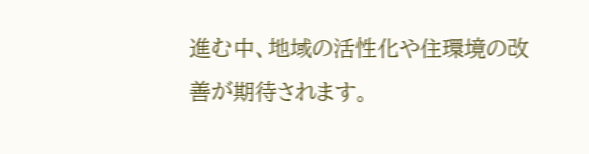進む中、地域の活性化や住環境の改善が期待されます。